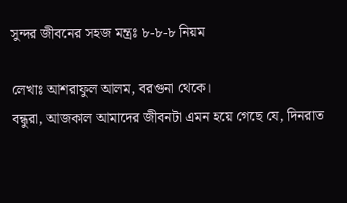সুন্দর জীবনের সহজ মন্ত্রঃ ৮-৮-৮ নিয়ম

লেখাঃ আশরাফুল আলম, বরগুনা থেকে।
বন্ধুরা, আজকাল আমাদের জীবনটা এমন হয়ে গেছে যে, দিনরাত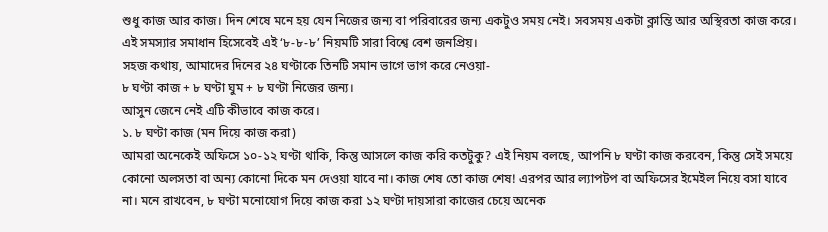শুধু কাজ আর কাজ। দিন শেষে মনে হয় যেন নিজের জন্য বা পরিবারের জন্য একটুও সময় নেই। সবসময় একটা ক্লান্তি আর অস্থিরতা কাজ করে। এই সমস্যার সমাধান হিসেবেই এই ‘৮-৮-৮’ নিয়মটি সারা বিশ্বে বেশ জনপ্রিয়।
সহজ কথায়, আমাদের দিনের ২৪ ঘণ্টাকে তিনটি সমান ভাগে ভাগ করে নেওয়া-
৮ ঘণ্টা কাজ + ৮ ঘণ্টা ঘুম + ৮ ঘণ্টা নিজের জন্য।
আসুন জেনে নেই এটি কীভাবে কাজ করে।
১. ৮ ঘণ্টা কাজ (মন দিয়ে কাজ করা)
আমরা অনেকেই অফিসে ১০-১২ ঘণ্টা থাকি, কিন্তু আসলে কাজ করি কতটুকু? এই নিয়ম বলছে, আপনি ৮ ঘণ্টা কাজ করবেন, কিন্তু সেই সময়ে কোনো অলসতা বা অন্য কোনো দিকে মন দেওয়া যাবে না। কাজ শেষ তো কাজ শেষ! এরপর আর ল্যাপটপ বা অফিসের ইমেইল নিয়ে বসা যাবে না। মনে রাখবেন, ৮ ঘণ্টা মনোযোগ দিয়ে কাজ করা ১২ ঘণ্টা দায়সারা কাজের চেয়ে অনেক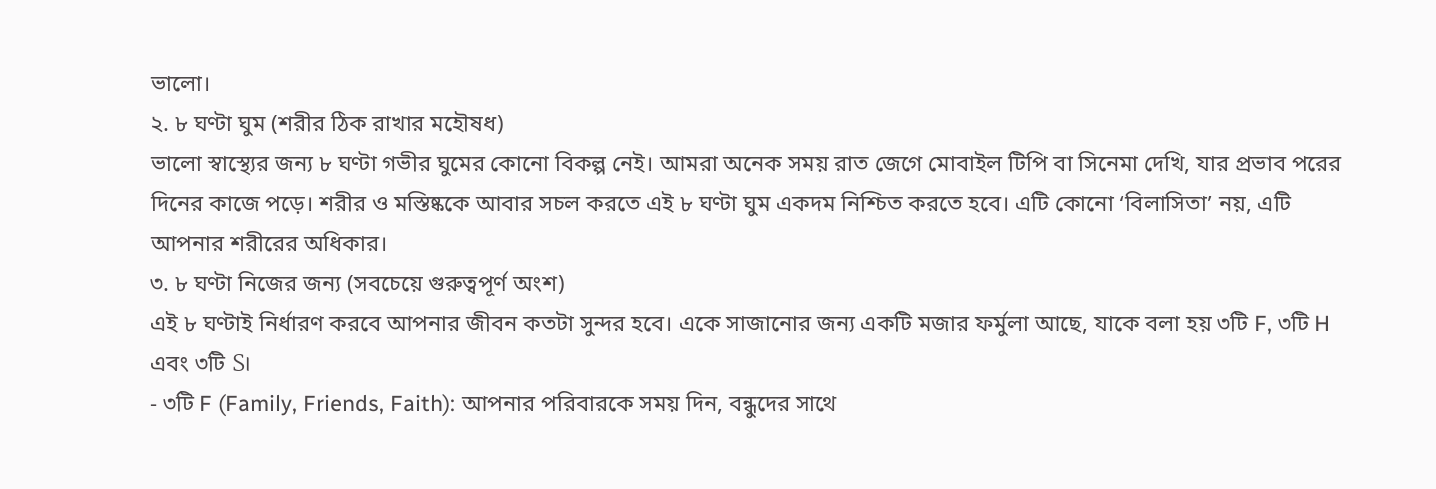ভালো।
২. ৮ ঘণ্টা ঘুম (শরীর ঠিক রাখার মহৌষধ)
ভালো স্বাস্থ্যের জন্য ৮ ঘণ্টা গভীর ঘুমের কোনো বিকল্প নেই। আমরা অনেক সময় রাত জেগে মোবাইল টিপি বা সিনেমা দেখি, যার প্রভাব পরের দিনের কাজে পড়ে। শরীর ও মস্তিষ্ককে আবার সচল করতে এই ৮ ঘণ্টা ঘুম একদম নিশ্চিত করতে হবে। এটি কোনো ‘বিলাসিতা’ নয়, এটি আপনার শরীরের অধিকার।
৩. ৮ ঘণ্টা নিজের জন্য (সবচেয়ে গুরুত্বপূর্ণ অংশ)
এই ৮ ঘণ্টাই নির্ধারণ করবে আপনার জীবন কতটা সুন্দর হবে। একে সাজানোর জন্য একটি মজার ফর্মুলা আছে, যাকে বলা হয় ৩টি F, ৩টি H এবং ৩টি S।
- ৩টি F (Family, Friends, Faith): আপনার পরিবারকে সময় দিন, বন্ধুদের সাথে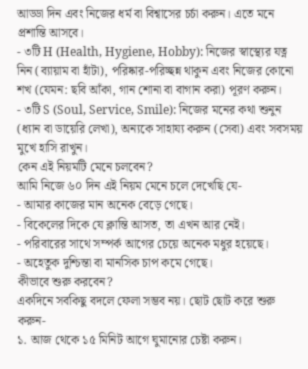আড্ডা দিন এবং নিজের ধর্ম বা বিশ্বাসের চর্চা করুন। এতে মনে প্রশান্তি আসবে।
- ৩টি H (Health, Hygiene, Hobby): নিজের স্বাস্থ্যের যত্ন নিন (ব্যায়াম বা হাঁটা), পরিষ্কার-পরিচ্ছন্ন থাকুন এবং নিজের কোনো শখ (যেমন: ছবি আঁকা, গান শোনা বা বাগান করা) পূরণ করুন।
- ৩টি S (Soul, Service, Smile): নিজের মনের কথা শুনুন (ধ্যান বা ডায়েরি লেখা), অন্যকে সাহায্য করুন (সেবা) এবং সবসময় মুখে হাসি রাখুন।
কেন এই নিয়মটি মেনে চলবেন?
আমি নিজে ৬০ দিন এই নিয়ম মেনে চলে দেখেছি যে-
- আমার কাজের মান অনেক বেড়ে গেছে।
- বিকেলের দিকে যে ক্লান্তি আসত, তা এখন আর নেই।
- পরিবারের সাথে সম্পর্ক আগের চেয়ে অনেক মধুর হয়েছে।
- অহেতুক দুশ্চিন্তা বা মানসিক চাপ কমে গেছে।
কীভাবে শুরু করবেন?
একদিনে সবকিছু বদলে ফেলা সম্ভব নয়। ছোট ছোট করে শুরু করুন-
১. আজ থেকে ১৫ মিনিট আগে ঘুমানোর চেষ্টা করুন।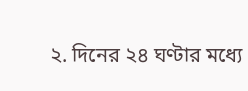২. দিনের ২৪ ঘণ্টার মধ্যে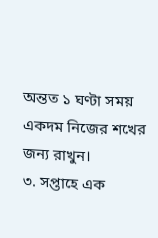অন্তত ১ ঘণ্টা সময় একদম নিজের শখের জন্য রাখুন।
৩. সপ্তাহে এক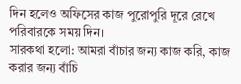দিন হলেও অফিসের কাজ পুরোপুরি দূরে রেখে পরিবারকে সময় দিন।
সারকথা হলো: আমরা বাঁচার জন্য কাজ করি, কাজ করার জন্য বাঁচি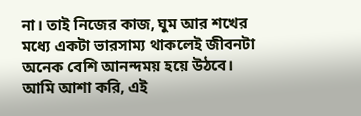না। তাই নিজের কাজ, ঘুম আর শখের মধ্যে একটা ভারসাম্য থাকলেই জীবনটা অনেক বেশি আনন্দময় হয়ে উঠবে।
আমি আশা করি, এই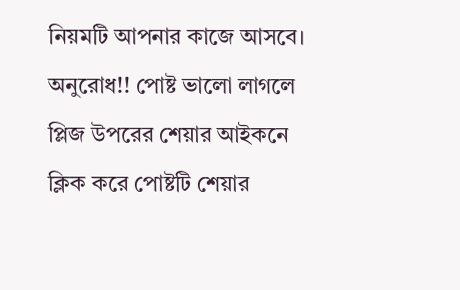নিয়মটি আপনার কাজে আসবে।
অনুরোধ!! পোষ্ট ভালো লাগলে প্লিজ উপরের শেয়ার আইকনে ক্লিক করে পোষ্টটি শেয়ার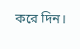করে দিন।